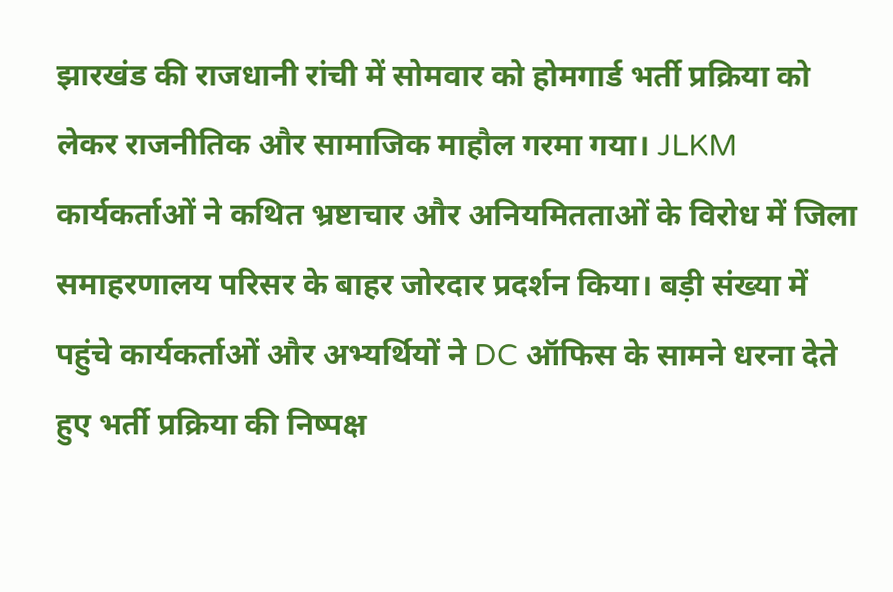झारखंड की राजधानी रांची में सोमवार को होमगार्ड भर्ती प्रक्रिया को लेकर राजनीतिक और सामाजिक माहौल गरमा गया। JLKM कार्यकर्ताओं ने कथित भ्रष्टाचार और अनियमितताओं के विरोध में जिला समाहरणालय परिसर के बाहर जोरदार प्रदर्शन किया। बड़ी संख्या में पहुंचे कार्यकर्ताओं और अभ्यर्थियों ने DC ऑफिस के सामने धरना देते हुए भर्ती प्रक्रिया की निष्पक्ष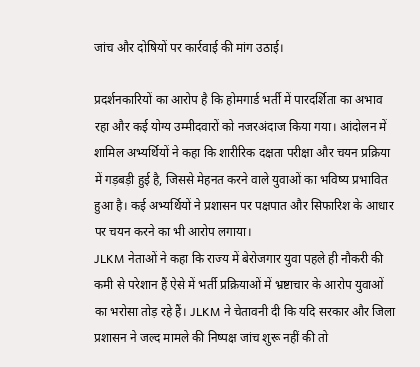जांच और दोषियों पर कार्रवाई की मांग उठाई।

प्रदर्शनकारियों का आरोप है कि होमगार्ड भर्ती में पारदर्शिता का अभाव रहा और कई योग्य उम्मीदवारों को नजरअंदाज किया गया। आंदोलन में शामिल अभ्यर्थियों ने कहा कि शारीरिक दक्षता परीक्षा और चयन प्रक्रिया में गड़बड़ी हुई है, जिससे मेहनत करने वाले युवाओं का भविष्य प्रभावित हुआ है। कई अभ्यर्थियों ने प्रशासन पर पक्षपात और सिफारिश के आधार पर चयन करने का भी आरोप लगाया।
JLKM नेताओं ने कहा कि राज्य में बेरोजगार युवा पहले ही नौकरी की कमी से परेशान हैं ऐसे में भर्ती प्रक्रियाओं में भ्रष्टाचार के आरोप युवाओं का भरोसा तोड़ रहे हैं। JLKM ने चेतावनी दी कि यदि सरकार और जिला प्रशासन ने जल्द मामले की निष्पक्ष जांच शुरू नहीं की तो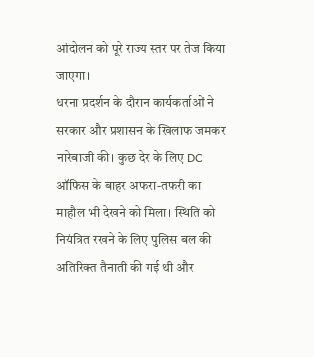आंदोलन को पूरे राज्य स्तर पर तेज किया जाएगा।
धरना प्रदर्शन के दौरान कार्यकर्ताओं ने सरकार और प्रशासन के खिलाफ जमकर नारेबाजी की। कुछ देर के लिए DC ऑफिस के बाहर अफरा-तफरी का माहौल भी देखने को मिला। स्थिति को नियंत्रित रखने के लिए पुलिस बल की अतिरिक्त तैनाती की गई थी और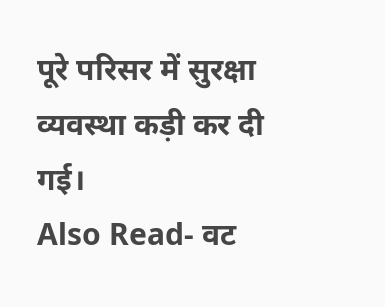पूरे परिसर में सुरक्षा व्यवस्था कड़ी कर दी गई।
Also Read- वट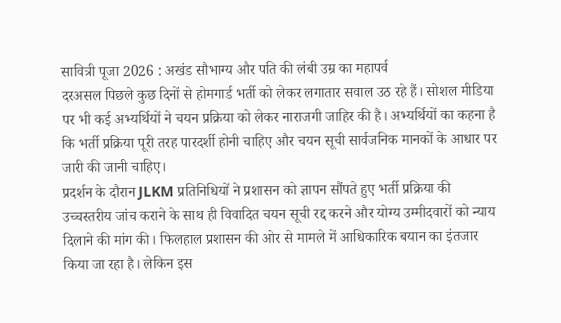सावित्री पूजा 2026 : अखंड सौभाग्य और पति की लंबी उम्र का महापर्व
दरअसल पिछले कुछ दिनों से होमगार्ड भर्ती को लेकर लगातार सवाल उठ रहे हैं। सोशल मीडिया पर भी कई अभ्यर्थियों ने चयन प्रक्रिया को लेकर नाराजगी जाहिर की है। अभ्यर्थियों का कहना है कि भर्ती प्रक्रिया पूरी तरह पारदर्शी होनी चाहिए और चयन सूची सार्वजनिक मानकों के आधार पर जारी की जानी चाहिए।
प्रदर्शन के दौरान JLKM प्रतिनिधियों ने प्रशासन को ज्ञापन सौंपते हुए भर्ती प्रक्रिया की उच्चस्तरीय जांच कराने के साथ ही विवादित चयन सूची रद्द करने और योग्य उम्मीदवारों को न्याय दिलाने की मांग की। फिलहाल प्रशासन की ओर से मामले में आधिकारिक बयान का इंतजार किया जा रहा है। लेकिन इस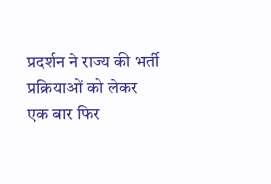प्रदर्शन ने राज्य की भर्ती प्रक्रियाओं को लेकर एक बार फिर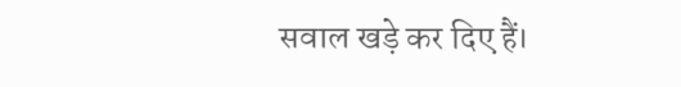सवाल खड़े कर दिए हैं।